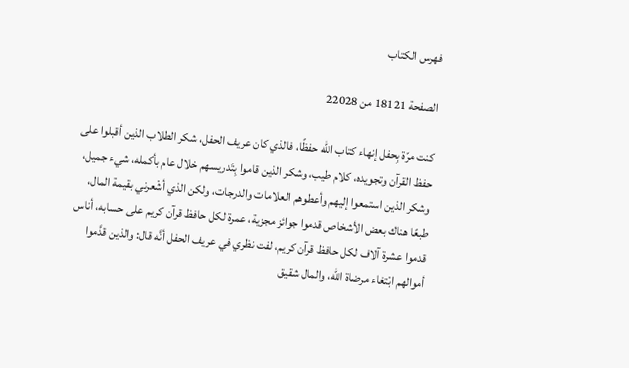فهرس الكتاب

الصفحة 18121 من 22028

كنت مرّة بِحفل إنهاء كتاب الله حفظًا، فالذي كان عريف الحفل، شكر الطلاب الذين أقبلوا على حفظ القرآن وتجويده، كلام طيب، وشكر الذين قاموا بِتَدريسهم خلال عام بأكمله، شيء جميل، وشكر الذين استمعوا إليهم وأعطوهم العلامات والدرجات، ولكن الذي أشْعرني بقيمة المال، طبعًا هناك بعض الأشخاص قدموا جوائز مجزية، عمرة لكل حافظ قرآن كريم على حسابه، أناس قدموا عشرة آلاف لكل حافظ قرآن كريم، لفت نظري في عريف الحفل أنَّه قال: والذين قدَّموا أموالهم ابْتغاء مرضاة الله، والمال شقيق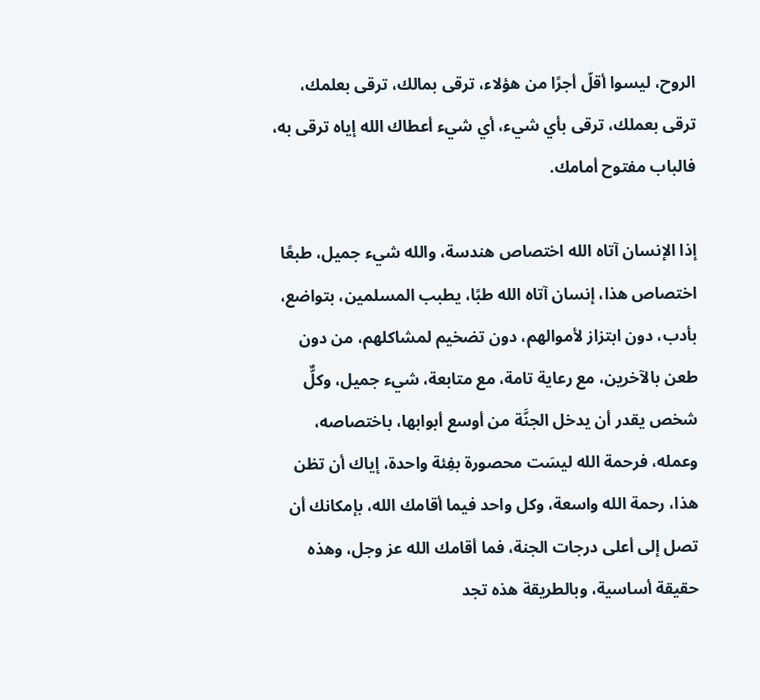الروح، ليسوا أقلّ أجرًا من هؤلاء، ترقى بمالك، ترقى بعلمك، ترقى بعملك، ترقى بأي شيء، أي شيء أعطاك الله إياه ترقى به، فالباب مفتوح أمامك.

إذا الإنسان آتاه الله اختصاص هندسة، والله شيء جميل، طبعًا اختصاص هذا، إنسان آتاه الله طبًا، يطبب المسلمين، بتواضع، بأدب، دون ابتزاز لأموالهم، دون تضخيم لمشاكلهم، من دون طعن بالآخرين، مع رعاية تامة، مع متابعة، شيء جميل، وكلٌّ شخص يقدر أن يدخل الجنَّة من أوسع أبوابها، باختصاصه، وعمله، فرحمة الله ليسَت محصورة بفِئة واحدة، إياك أن تظن هذا، رحمة الله واسعة، وكل واحد فيما أقامك الله، بإمكانك أن تصل إلى أعلى درجات الجنة، فما أقامك الله عز وجل، وهذه حقيقة أساسية، وبالطريقة هذه تجد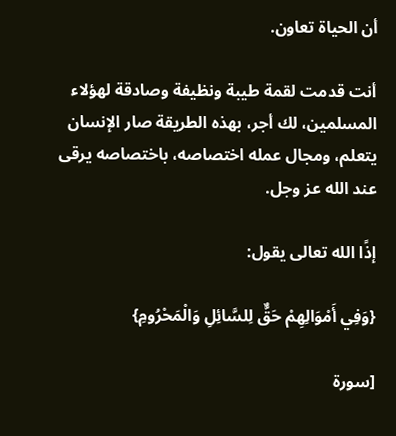أن الحياة تعاون.

أنت قدمت لقمة طيبة ونظيفة وصادقة لهؤلاء المسلمين، لك أجر، بهذه الطريقة صار الإنسان يتعلم، ومجال عمله اختصاصه، باختصاصه يرقى عند الله عز وجل.

إذًا الله تعالى يقول:

{وَفِي أَمْوَالِهِمْ حَقٌّ لِلسَّائِلِ وَالْمَحْرُومِ}

[سورة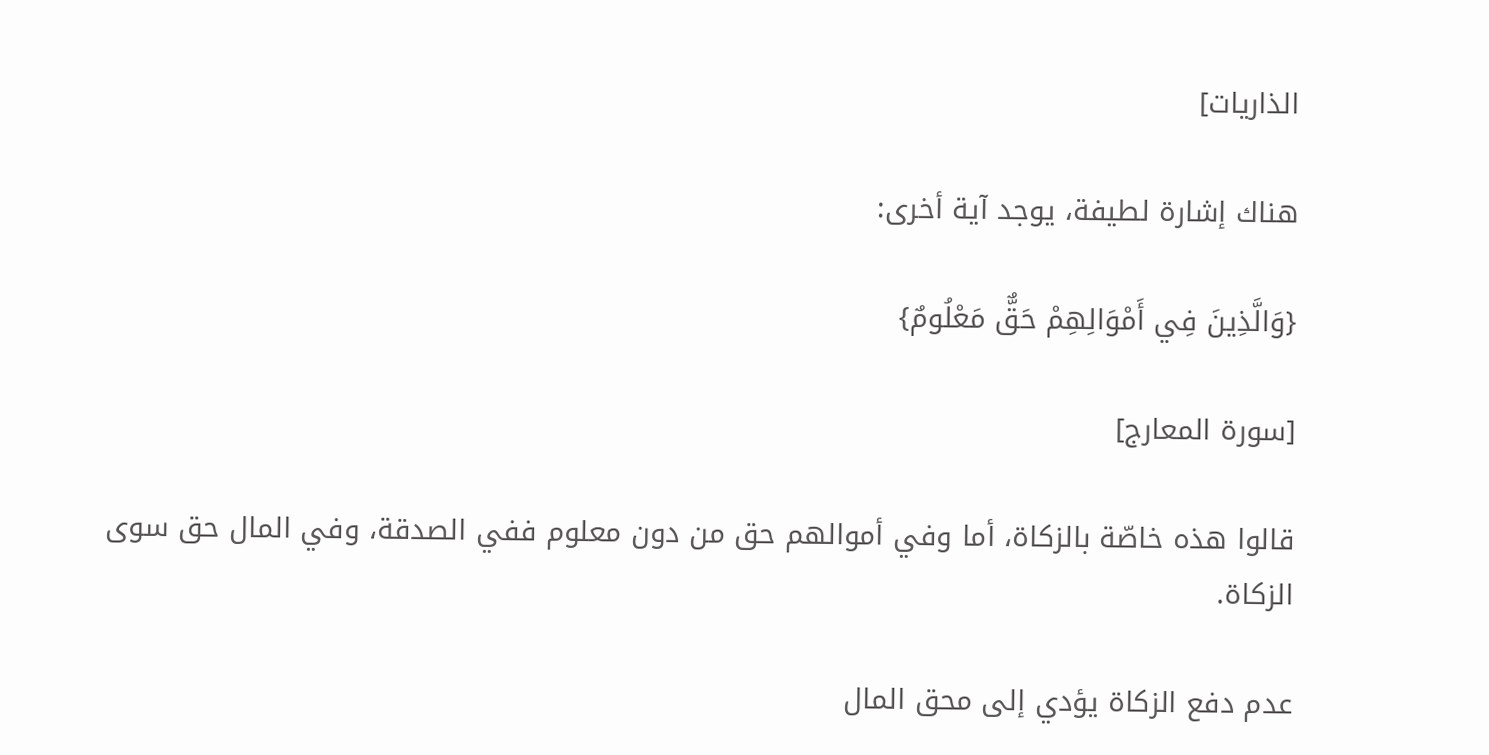الذاريات]

هناك إشارة لطيفة، يوجد آية أخرى:

{وَالَّذِينَ فِي أَمْوَالِهِمْ حَقٌّ مَعْلُومٌ}

[سورة المعارج]

قالوا هذه خاصّة بالزكاة، أما وفي أموالهم حق من دون معلوم ففي الصدقة، وفي المال حق سوى الزكاة.

عدم دفع الزكاة يؤدي إلى محق المال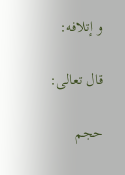و إتلافه:

قال تعالى:

حجم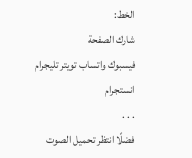الخط:
شارك الصفحة
فيسبوك واتساب تويتر تليجرام انستجرام
. . .
فضلًا انتظر تحميل الصوت